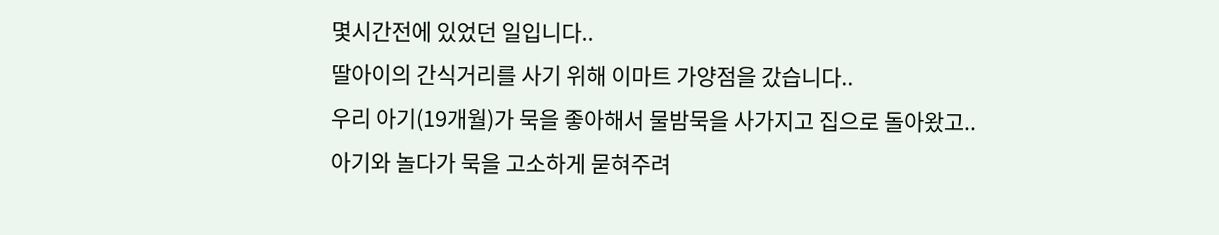몇시간전에 있었던 일입니다..
딸아이의 간식거리를 사기 위해 이마트 가양점을 갔습니다..
우리 아기(19개월)가 묵을 좋아해서 물밤묵을 사가지고 집으로 돌아왔고..
아기와 놀다가 묵을 고소하게 묻혀주려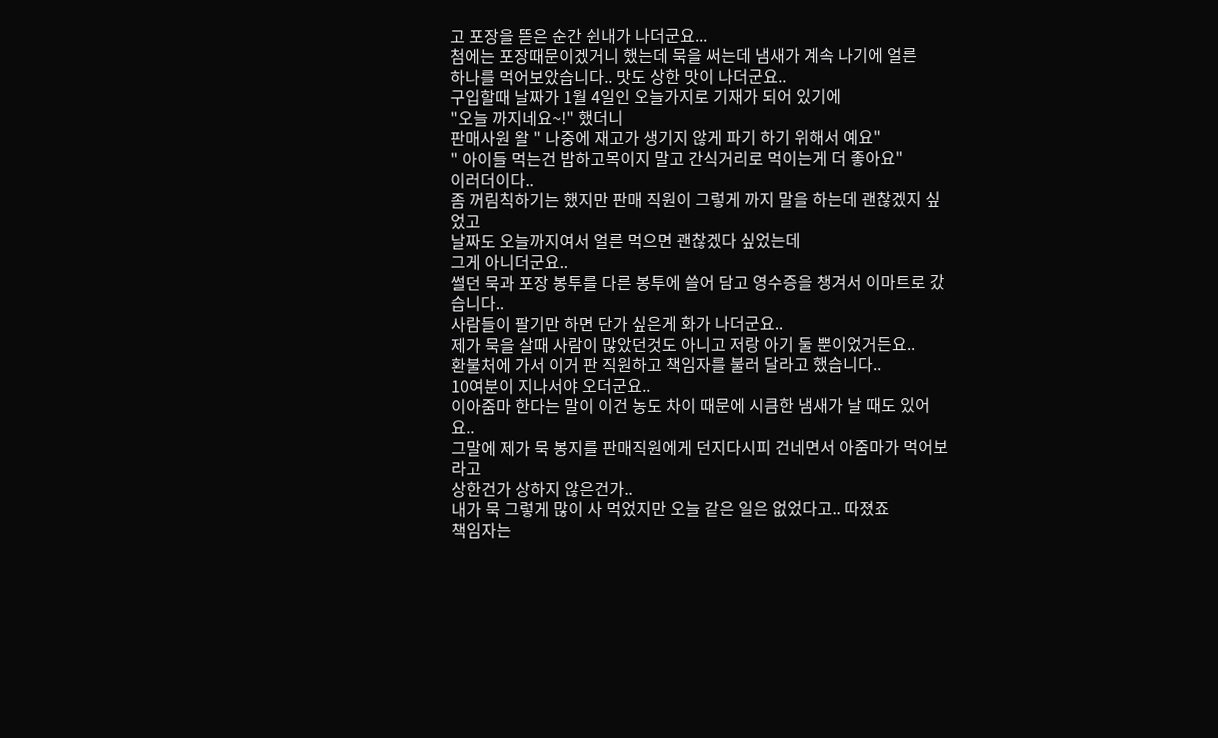고 포장을 뜯은 순간 쉰내가 나더군요...
첨에는 포장때문이겠거니 했는데 묵을 써는데 냄새가 계속 나기에 얼른
하나를 먹어보았습니다.. 맛도 상한 맛이 나더군요..
구입할때 날짜가 1월 4일인 오늘가지로 기재가 되어 있기에
"오늘 까지네요~!" 했더니
판매사원 왈 " 나중에 재고가 생기지 않게 파기 하기 위해서 예요"
" 아이들 먹는건 밥하고목이지 말고 간식거리로 먹이는게 더 좋아요"
이러더이다..
좀 꺼림칙하기는 했지만 판매 직원이 그렇게 까지 말을 하는데 괜찮겠지 싶었고
날짜도 오늘까지여서 얼른 먹으면 괜찮겠다 싶었는데
그게 아니더군요..
썰던 묵과 포장 봉투를 다른 봉투에 쓸어 담고 영수증을 챙겨서 이마트로 갔습니다..
사람들이 팔기만 하면 단가 싶은게 화가 나더군요..
제가 묵을 살때 사람이 많았던것도 아니고 저랑 아기 둘 뿐이었거든요..
환불처에 가서 이거 판 직원하고 책임자를 불러 달라고 했습니다..
10여분이 지나서야 오더군요..
이아줌마 한다는 말이 이건 농도 차이 때문에 시큼한 냄새가 날 때도 있어요..
그말에 제가 묵 봉지를 판매직원에게 던지다시피 건네면서 아줌마가 먹어보라고
상한건가 상하지 않은건가..
내가 묵 그렇게 많이 사 먹었지만 오늘 같은 일은 없었다고.. 따졌죠
책임자는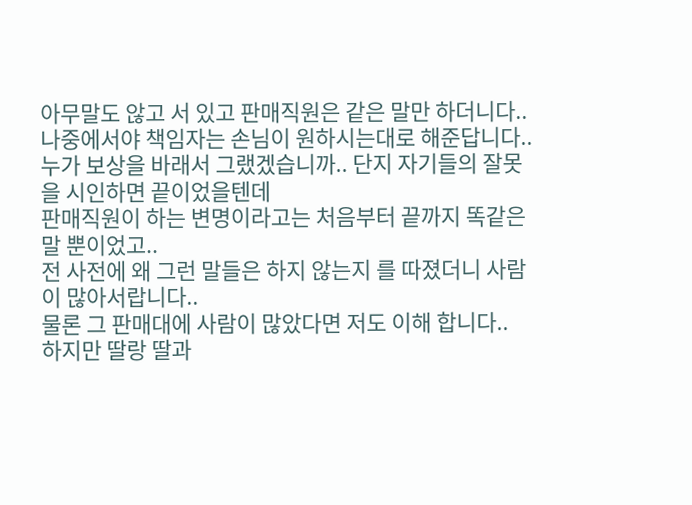아무말도 않고 서 있고 판매직원은 같은 말만 하더니다..
나중에서야 책임자는 손님이 원하시는대로 해준답니다..
누가 보상을 바래서 그랬겠습니까.. 단지 자기들의 잘못을 시인하면 끝이었을텐데
판매직원이 하는 변명이라고는 처음부터 끝까지 똑같은 말 뿐이었고..
전 사전에 왜 그런 말들은 하지 않는지 를 따졌더니 사람이 많아서랍니다..
물론 그 판매대에 사람이 많았다면 저도 이해 합니다..
하지만 딸랑 딸과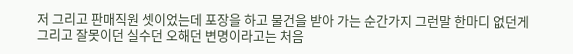저 그리고 판매직원 셋이었는데 포장을 하고 물건을 받아 가는 순간가지 그런말 한마디 없던게 그리고 잘못이던 실수던 오해던 변명이라고는 처음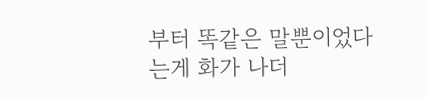부터 똑같은 말뿐이었다는게 화가 나더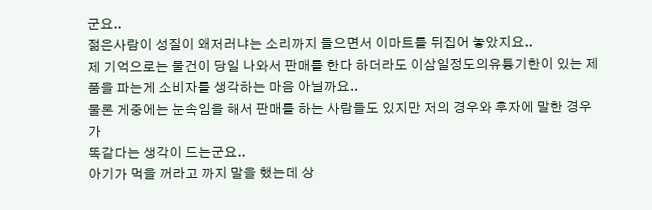군요..
젊은사람이 성질이 왜저러냐는 소리까지 들으면서 이마트를 뒤집어 놓았지요..
제 기억으로는 물건이 당일 나와서 판매를 한다 하더라도 이삼일정도의유튱기한이 있는 제품을 파는게 소비자를 생각하는 마음 아닐까요..
물론 게중에는 눈속임을 해서 판매를 하는 사람들도 있지만 저의 경우와 후자에 말한 경우가
똑같다는 생각이 드는군요..
아기가 먹을 꺼라고 까지 말을 했는데 상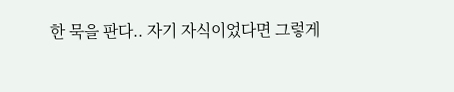한 묵을 판다.. 자기 자식이었다면 그렇게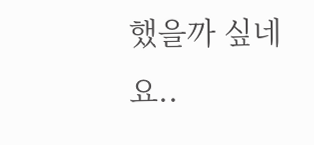했을까 싶네요..